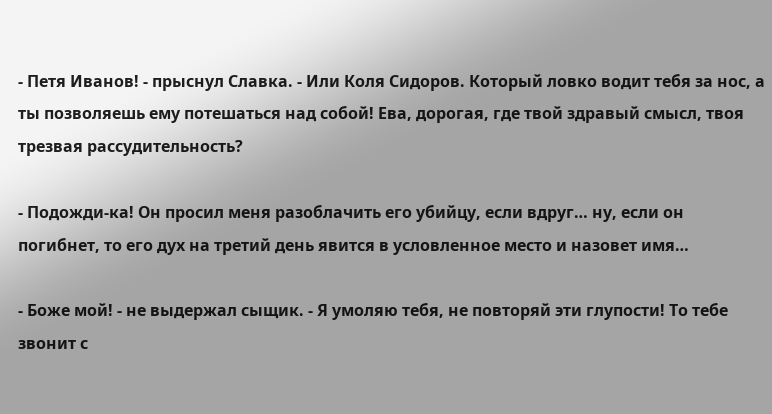- Петя Иванов! - прыснул Славка. - Или Коля Сидоров. Который ловко водит тебя за нос, а ты позволяешь ему потешаться над собой! Ева, дорогая, где твой здравый смысл, твоя трезвая рассудительность?

- Подожди-ка! Он просил меня разоблачить его убийцу, если вдруг… ну, если он погибнет, то его дух на третий день явится в условленное место и назовет имя…

- Боже мой! - не выдержал сыщик. - Я умоляю тебя, не повторяй эти глупости! То тебе звонит с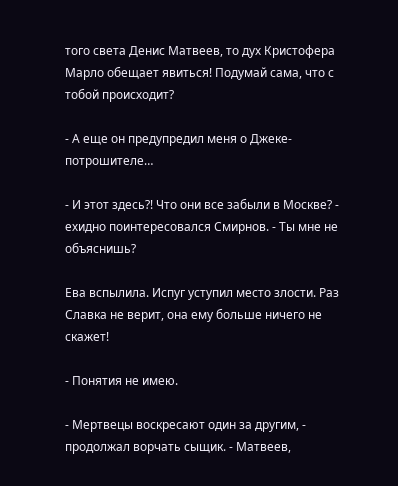того света Денис Матвеев, то дух Кристофера Марло обещает явиться! Подумай сама, что с тобой происходит?

- А еще он предупредил меня о Джеке-потрошителе…

- И этот здесь?! Что они все забыли в Москве? - ехидно поинтересовался Смирнов. - Ты мне не объяснишь?

Ева вспылила. Испуг уступил место злости. Раз Славка не верит, она ему больше ничего не скажет!

- Понятия не имею.

- Мертвецы воскресают один за другим, - продолжал ворчать сыщик. - Матвеев,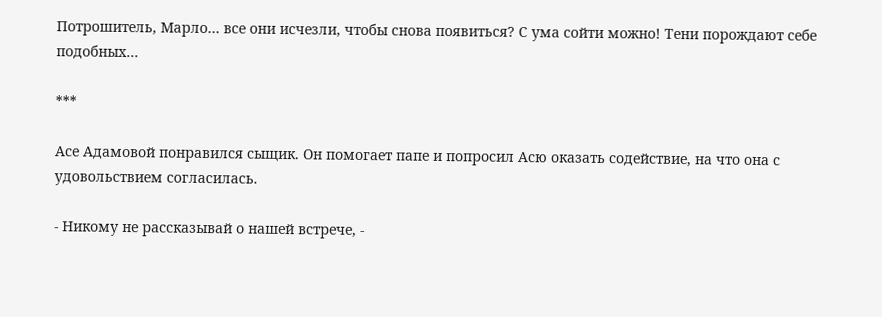Потрошитель, Марло… все они исчезли, чтобы снова появиться? С ума сойти можно! Тени порождают себе подобных…

***

Асе Адамовой понравился сыщик. Он помогает папе и попросил Асю оказать содействие, на что она с удовольствием согласилась.

- Никому не рассказывай о нашей встрече, -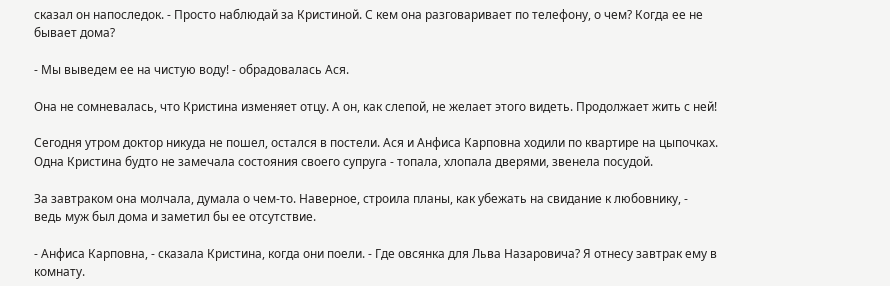сказал он напоследок. - Просто наблюдай за Кристиной. С кем она разговаривает по телефону, о чем? Когда ее не бывает дома?

- Мы выведем ее на чистую воду! - обрадовалась Ася.

Она не сомневалась, что Кристина изменяет отцу. А он, как слепой, не желает этого видеть. Продолжает жить с ней!

Сегодня утром доктор никуда не пошел, остался в постели. Ася и Анфиса Карповна ходили по квартире на цыпочках. Одна Кристина будто не замечала состояния своего супруга - топала, хлопала дверями, звенела посудой.

За завтраком она молчала, думала о чем-то. Наверное, строила планы, как убежать на свидание к любовнику, - ведь муж был дома и заметил бы ее отсутствие.

- Анфиса Карповна, - сказала Кристина, когда они поели. - Где овсянка для Льва Назаровича? Я отнесу завтрак ему в комнату.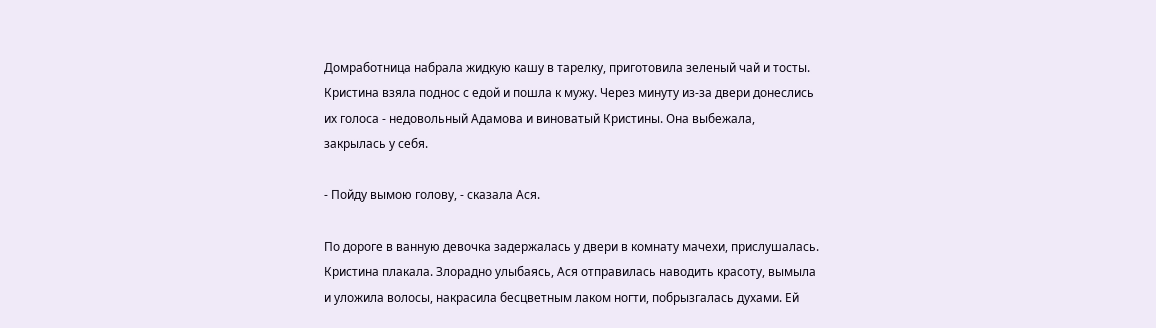Домработница набрала жидкую кашу в тарелку, приготовила зеленый чай и тосты. Кристина взяла поднос с едой и пошла к мужу. Через минуту из-за двери донеслись их голоса - недовольный Адамова и виноватый Кристины. Она выбежала, закрылась у себя.

- Пойду вымою голову, - сказала Ася.

По дороге в ванную девочка задержалась у двери в комнату мачехи, прислушалась. Кристина плакала. Злорадно улыбаясь, Ася отправилась наводить красоту, вымыла и уложила волосы, накрасила бесцветным лаком ногти, побрызгалась духами. Ей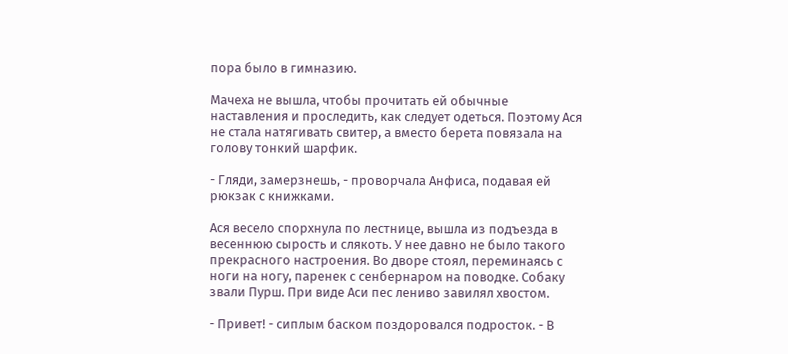пора было в гимназию.

Мачеха не вышла, чтобы прочитать ей обычные наставления и проследить, как следует одеться. Поэтому Ася не стала натягивать свитер, а вместо берета повязала на голову тонкий шарфик.

- Гляди, замерзнешь, - проворчала Анфиса, подавая ей рюкзак с книжками.

Ася весело спорхнула по лестнице, вышла из подъезда в весеннюю сырость и слякоть. У нее давно не было такого прекрасного настроения. Во дворе стоял, переминаясь с ноги на ногу, паренек с сенбернаром на поводке. Собаку звали Пурш. При виде Аси пес лениво завилял хвостом.

- Привет! - сиплым баском поздоровался подросток. - В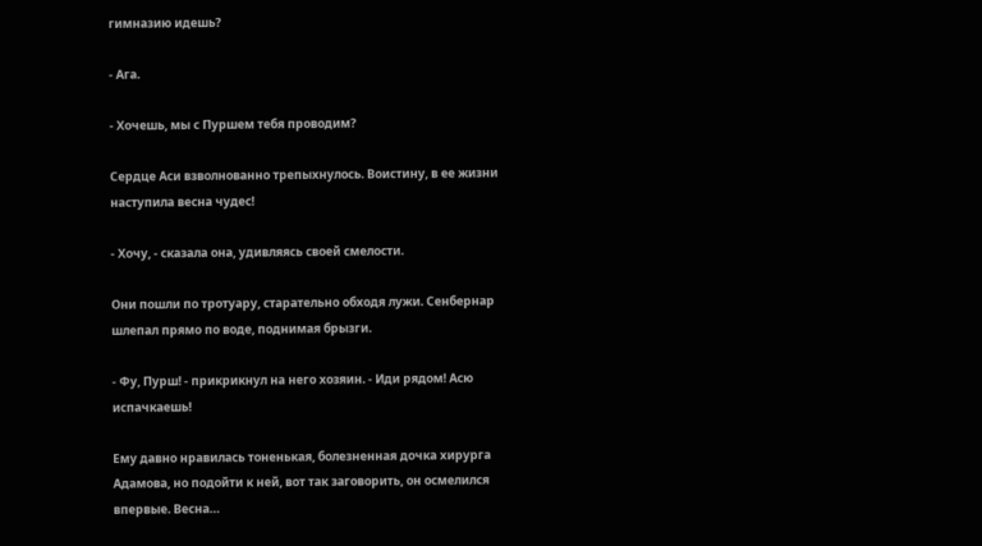гимназию идешь?

- Ага.

- Хочешь, мы с Пуршем тебя проводим?

Сердце Аси взволнованно трепыхнулось. Воистину, в ее жизни наступила весна чудес!

- Хочу, - сказала она, удивляясь своей смелости.

Они пошли по тротуару, старательно обходя лужи. Сенбернар шлепал прямо по воде, поднимая брызги.

- Фу, Пурш! - прикрикнул на него хозяин. - Иди рядом! Асю испачкаешь!

Ему давно нравилась тоненькая, болезненная дочка хирурга Адамова, но подойти к ней, вот так заговорить, он осмелился впервые. Весна…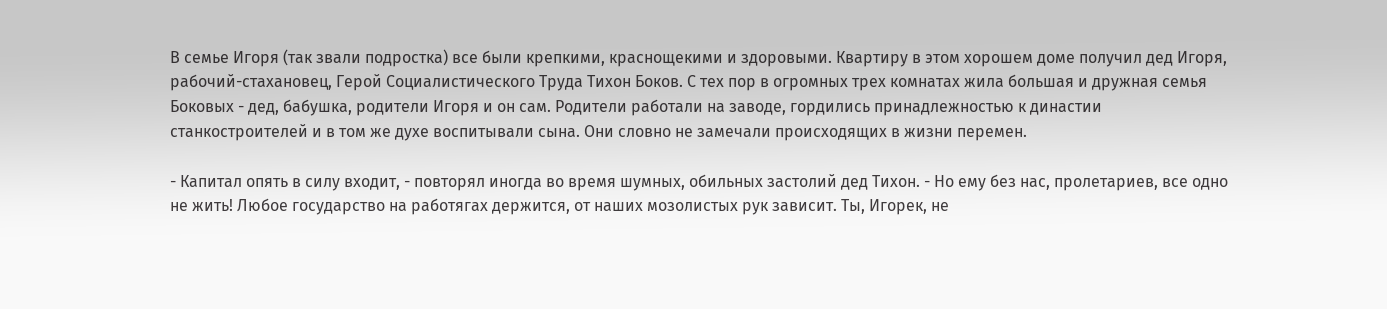В семье Игоря (так звали подростка) все были крепкими, краснощекими и здоровыми. Квартиру в этом хорошем доме получил дед Игоря, рабочий-стахановец, Герой Социалистического Труда Тихон Боков. С тех пор в огромных трех комнатах жила большая и дружная семья Боковых - дед, бабушка, родители Игоря и он сам. Родители работали на заводе, гордились принадлежностью к династии станкостроителей и в том же духе воспитывали сына. Они словно не замечали происходящих в жизни перемен.

- Капитал опять в силу входит, - повторял иногда во время шумных, обильных застолий дед Тихон. - Но ему без нас, пролетариев, все одно не жить! Любое государство на работягах держится, от наших мозолистых рук зависит. Ты, Игорек, не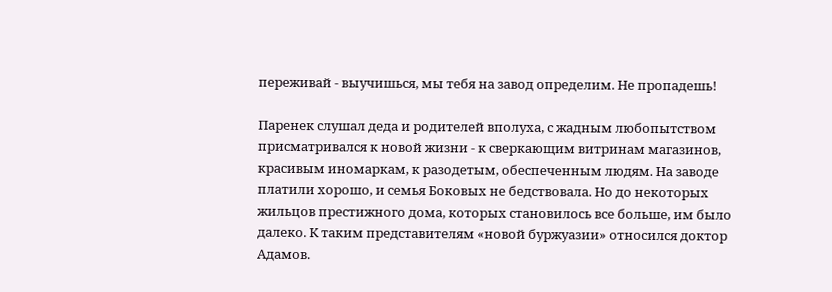переживай - выучишься, мы тебя на завод определим. Не пропадешь!

Паренек слушал деда и родителей вполуха, с жадным любопытством присматривался к новой жизни - к сверкающим витринам магазинов, красивым иномаркам, к разодетым, обеспеченным людям. На заводе платили хорошо, и семья Боковых не бедствовала. Но до некоторых жильцов престижного дома, которых становилось все больше, им было далеко. К таким представителям «новой буржуазии» относился доктор Адамов.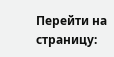Перейти на страницу: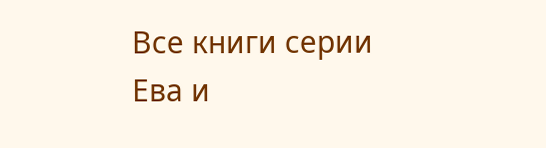Все книги серии Ева и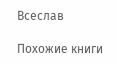Всеслав

Похожие книги